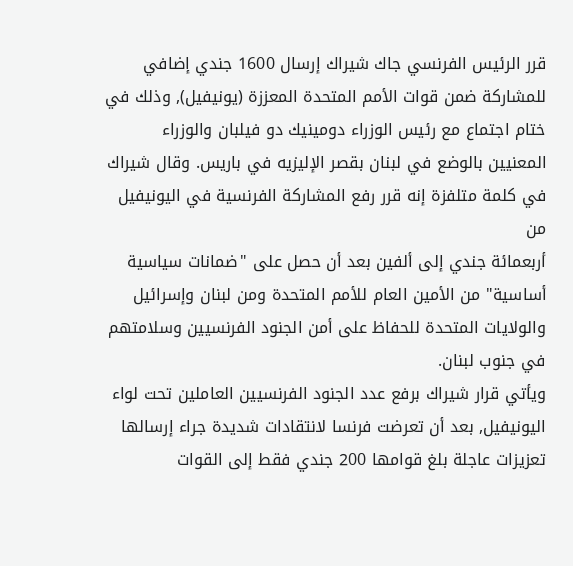قرر الرئيس الفرنسي جاك شيراك إرسال 1600 جندي إضافي للمشاركة ضمن قوات الأمم المتحدة المعززة (يونيفيل), وذلك في ختام اجتماع مع رئيس الوزراء دومينيك دو فيلبان والوزراء المعنيين بالوضع في لبنان بقصر الإليزيه في باريس. وقال شيراك في كلمة متلفزة إنه قرر رفع المشاركة الفرنسية في اليونيفيل من
أربعمائة جندي إلى ألفين بعد أن حصل على "ضمانات سياسية أساسية" من الأمين العام للأمم المتحدة ومن لبنان وإسرائيل والولايات المتحدة للحفاظ على أمن الجنود الفرنسيين وسلامتهم في جنوب لبنان.
ويأتي قرار شيراك برفع عدد الجنود الفرنسيين العاملين تحت لواء اليونيفيل, بعد أن تعرضت فرنسا لانتقادات شديدة جراء إرسالها تعزيزات عاجلة بلغ قوامها 200 جندي فقط إلى القوات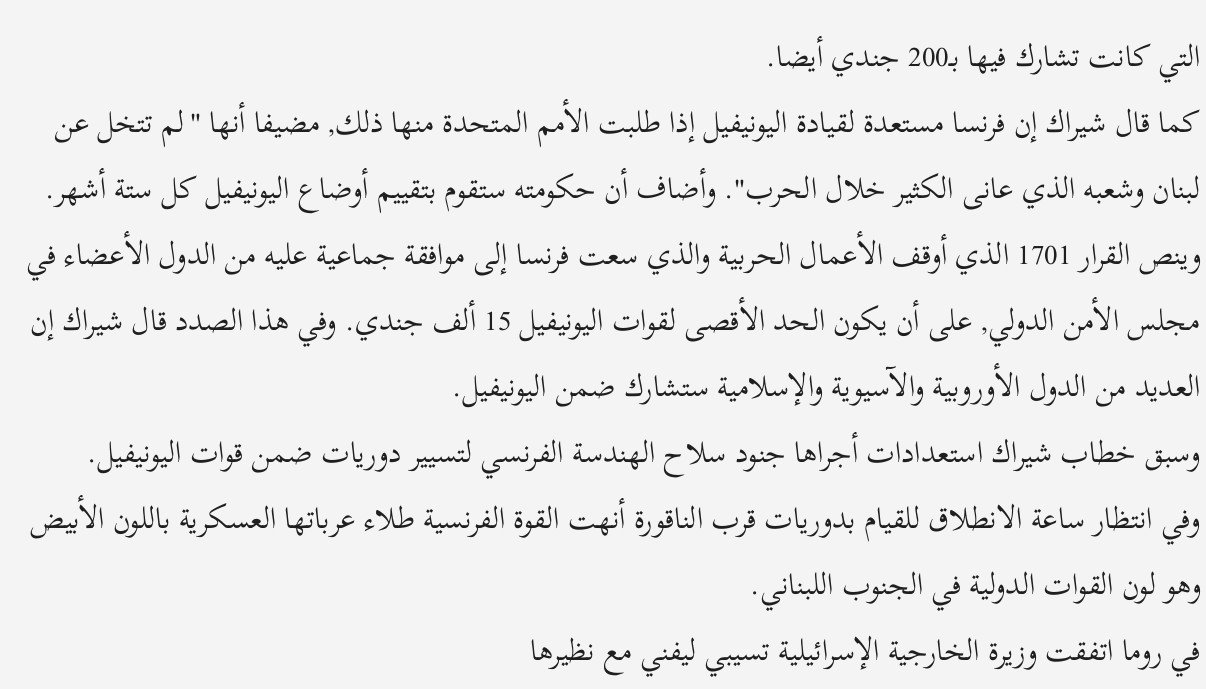التي كانت تشارك فيها بـ200 جندي أيضا.
كما قال شيراك إن فرنسا مستعدة لقيادة اليونيفيل إذا طلبت الأمم المتحدة منها ذلك, مضيفا أنها "لم تتخل عن لبنان وشعبه الذي عانى الكثير خلال الحرب". وأضاف أن حكومته ستقوم بتقييم أوضاع اليونيفيل كل ستة أشهر.
وينص القرار 1701 الذي أوقف الأعمال الحربية والذي سعت فرنسا إلى موافقة جماعية عليه من الدول الأعضاء في مجلس الأمن الدولي, على أن يكون الحد الأقصى لقوات اليونيفيل 15 ألف جندي. وفي هذا الصدد قال شيراك إن العديد من الدول الأوروبية والآسيوية والإسلامية ستشارك ضمن اليونيفيل.
وسبق خطاب شيراك استعدادات أجراها جنود سلاح الهندسة الفرنسي لتسيير دوريات ضمن قوات اليونيفيل.
وفي انتظار ساعة الانطلاق للقيام بدوريات قرب الناقورة أنهت القوة الفرنسية طلاء عرباتها العسكرية باللون الأبيض وهو لون القوات الدولية في الجنوب اللبناني.
في روما اتفقت وزيرة الخارجية الإسرائيلية تسيبي ليفني مع نظيرها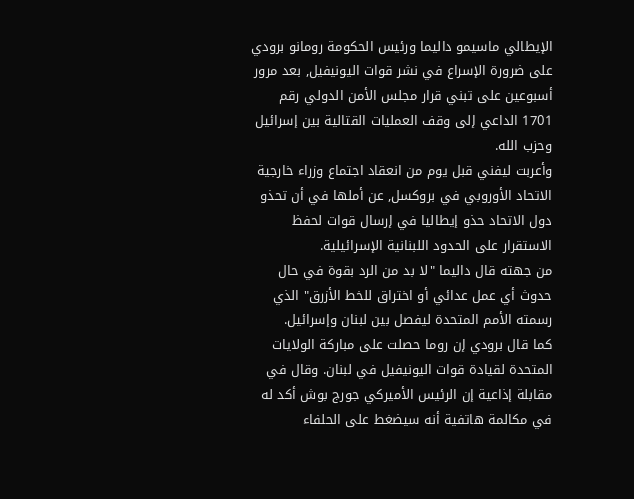الإيطالي ماسيمو داليما ورئيس الحكومة رومانو برودي على ضرورة الإسراع في نشر قوات اليونيفيل, بعد مرور أسبوعين على تبني قرار مجلس الأمن الدولي رقم 1701 الداعي إلى وقف العمليات القتالية بين إسرائيل وحزب الله.
وأعربت ليفني قبل يوم من انعقاد اجتماع وزراء خارجية الاتحاد الأوروبي في بروكسل, عن أملها في أن تحذو دول الاتحاد حذو إيطاليا في إرسال قوات لحفظ الاستقرار على الحدود اللبنانية الإسرائيلية.
من جهته قال داليما "لا بد من الرد بقوة في حال حدوث أي عمل عدائي أو اختراق للخط الأزرق" الذي رسمته الأمم المتحدة ليفصل بين لبنان وإسرائيل.
كما قال برودي إن روما حصلت على مباركة الولايات المتحدة لقيادة قوات اليونيفيل في لبنان. وقال في مقابلة إذاعية إن الرئيس الأميركي جورج بوش أكد له في مكالمة هاتفية أنه سيضغط على الحلفاء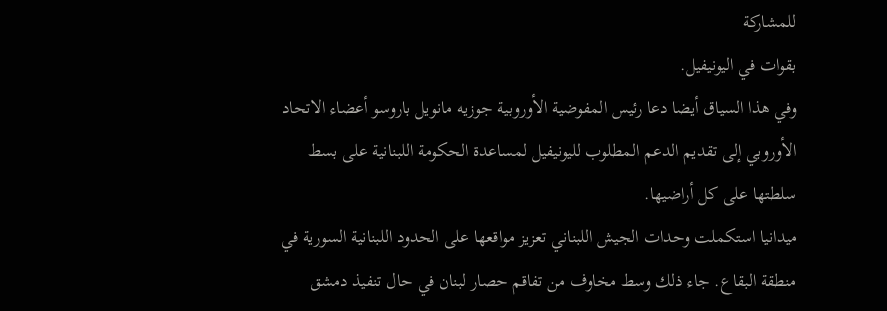للمشاركة
بقوات في اليونيفيل.
وفي هذا السياق أيضا دعا رئيس المفوضية الأوروبية جوزيه مانويل باروسو أعضاء الاتحاد الأوروبي إلى تقديم الدعم المطلوب لليونيفيل لمساعدة الحكومة اللبنانية على بسط سلطتها على كل أراضيها.
ميدانيا استكملت وحدات الجيش اللبناني تعزيز مواقعها على الحدود اللبنانية السورية في منطقة البقاع. جاء ذلك وسط مخاوف من تفاقم حصار لبنان في حال تنفيذ دمشق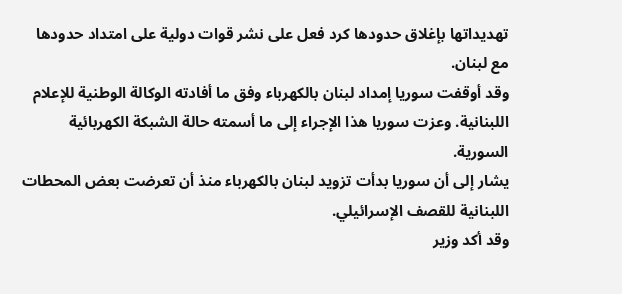تهديداتها بإغلاق حدودها كرد فعل على نشر قوات دولية على امتداد حدودها مع لبنان.
وقد أوقفت سوريا إمداد لبنان بالكهرباء وفق ما أفادته الوكالة الوطنية للإعلام اللبنانية. وعزت سوريا هذا الإجراء إلى ما أسمته حالة الشبكة الكهربائية السورية.
يشار إلى أن سوريا بدأت تزويد لبنان بالكهرباء منذ أن تعرضت بعض المحطات اللبنانية للقصف الإسرائيلي.
وقد أكد وزير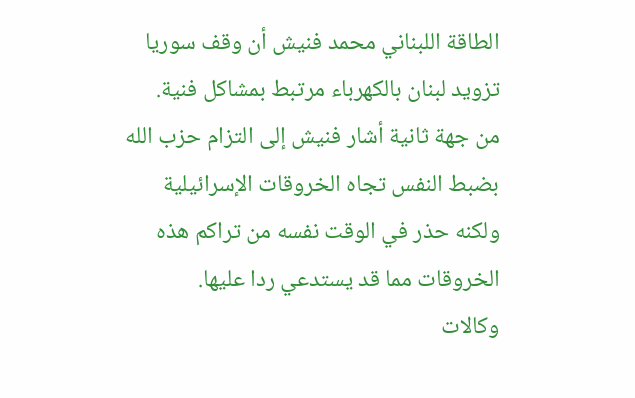الطاقة اللبناني محمد فنيش أن وقف سوريا تزويد لبنان بالكهرباء مرتبط بمشاكل فنية.
من جهة ثانية أشار فنيش إلى التزام حزب الله بضبط النفس تجاه الخروقات الإسرائيلية ولكنه حذر في الوقت نفسه من تراكم هذه الخروقات مما قد يستدعي ردا عليها.
وكالات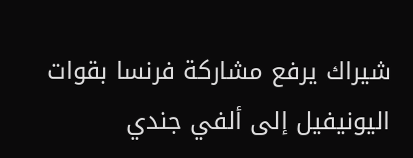شيراك يرفع مشاركة فرنسا بقوات اليونيفيل إلى ألفي جندي